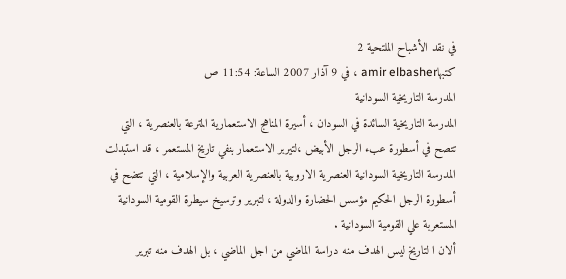في نقد الأشباح الملتحية 2
كتبهاamir elbasher ، في 9 آذار 2007 الساعة: 11:54 ص
المدرسة التاريخية السودانية
المدرسة التاريخية السائدة في السودان ، أسيرة المناهج الاستعمارية المترعة بالعنصرية ، التي تتصح في أسطورة عبء الرجل الأبيض ،لتيربر الاستعمار بنفي تاريخ المستعمر ، قد استبدلت المدرسة التاريخية السودانية العنصرية الاروبية بالعنصرية العربية والإسلامية ، التي تتضح في أسطورة الرجل الحكيم مؤسس الحضارة والدولة ، لتبرير وترسيخ سيطرة القومية السودانية المستعربة علي القومية السودانية .
ألان ا لتاريخ ليس الهدف منه دراسة الماضي من اجل الماضي ، بل الهدف منه تبرير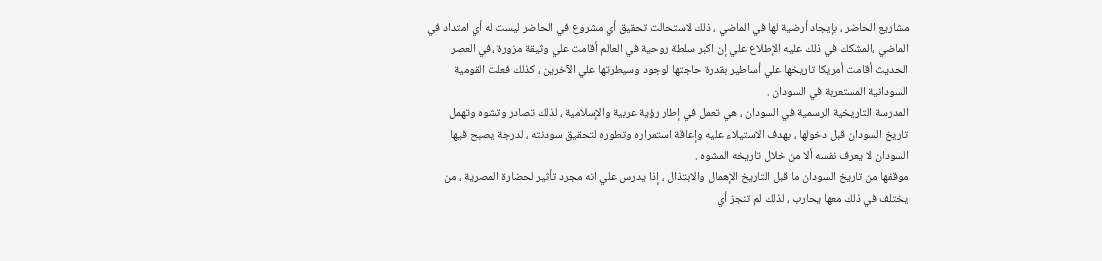مشاريع الحاضر ، بإيجاد أرضية لها في الماضي ، ذلك لاستحالت تحقيق أي مشروع في الحاضر ليست له أي امتداد في الماضي ،المشكك في ذلك عليه الإطلاع علي إن اكبر سلطة روحية في العالم أقامت علي وثيقة مزورة ،في العصر الحديث أقامت أمريكا تاريخها علي أساطير بقدرة حاجتها لوجود وسيطرتها علي الآخرين ، كذلك فعلت القومية السودانية المستعربة في السودان .
المدرسة التاريخية الرسمية في السودان ، هي تعمل في إطار رؤية عربية والإسلامية ، لذلك تصادر وتشوه وتهمل تاريخ السودان قبل دخولها ، بهدف الاستيلاء عليه وإعاقة استمراره وتطوره لتحقيق سودنته ، لدرجة يصبح فيها السودان لا يعرف نفسه ألا من خلال تاريخه المشوه .
موقفها من تاريخ السودان ما قبل التاريخ الإهمال والابتذال ، إذا يدرس علي انه مجرد تأثير لحضارة المصرية ، من يختلف في ذلك معها يحارب ، لذلك لم تنجز أي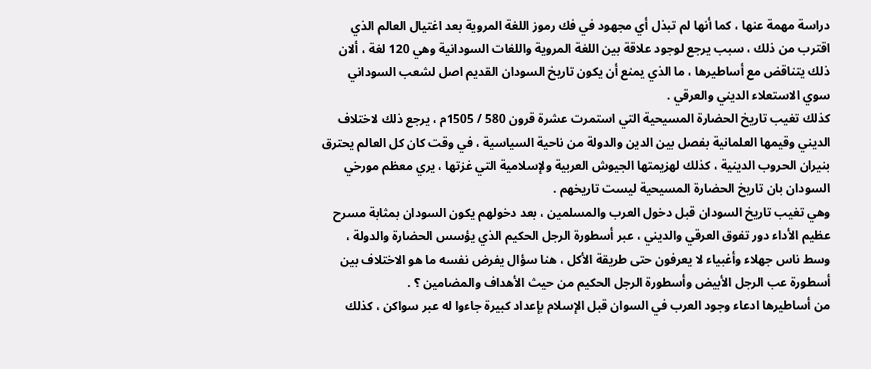دراسة مهمة عنها ، كما أنها لم تبذل أي مجهود في فك رموز اللغة المروية بعد اغتيال العالم الذي اقترب من ذلك ، سبب يرجع لوجود علاقة بين اللغة المروية واللغات السودانية وهي 120 لغة ، ألان ذلك يتناقض مع أساطيرها ، ما الذي يمنع أن يكون تاريخ السودان القديم اصل لشعب السوداني سوي الاستعلاء الديني والعرقي .
كذلك تغيب تاريخ الحضارة المسيحية التي استمرت عشرة قرون 580 / 1505م ، يرجع ذلك لاختلاف الديني وقيمها العلمانية بفصل بين الدين والدولة من ناحية السياسية ، في وقت كان كل العالم يحترق بنيران الحروب الدينية ، كذلك لهزيمتها الجيوش العربية ولإسلامية التي غزتها ، يري معظم مورخي السودان بان تاريخ الحضارة المسيحية ليست تاريخهم .
وهي تغيب تاريخ السودان قبل دخول العرب والمسلمين ، بعد دخولهم يكون السودان بمثابة مسرح عظيم الأداء دور تفوق العرقي والديني ، عبر أسطورة الرجل الحكيم الذي يؤسس الحضارة والدولة ، وسط ناس جهلاء وأغبياء لا يعرفون حتى طريقة الأكل ، هنا سؤال يفرض نفسه ما هو الاختلاف بين أسطورة عب الرجل الأبيض وأسطورة الرجل الحكيم من حيث الأهداف والمضامين ؟ .
من أساطيرها ادعاء وجود العرب في السوان قبل الإسلام بإعداد كبيرة جاءوا له عبر سواكن ، كذلك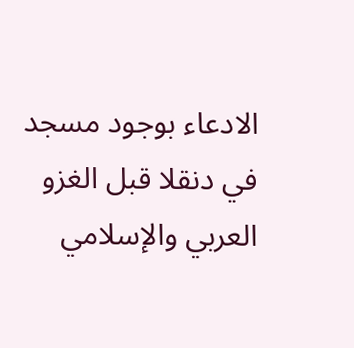الادعاء بوجود مسجد في دنقلا قبل الغزو العربي والإسلامي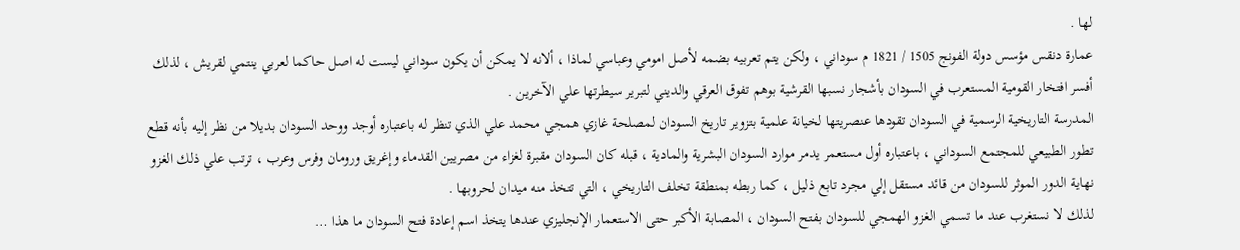لها .
عمارة دنقس مؤسس دولة الفونج 1505 / 1821 م سوداني ، ولكن يتم تعربيه بضمه لأصل امومي وعباسي لماذا ، ألانه لا يمكن أن يكون سوداني ليست له اصل حاكما لعربي ينتمي لقريش ، لذلك أفسر افتخار القومية المستعرب في السودان بأشجار نسبها القرشية بوهم تفوق العرقي والديني لتبرير سيطرتها علي الآخرين .
المدرسة التاريخية الرسمية في السودان تقودها عنصريتها لخيانة علمية بتزوير تاريخ السودان لمصلحة غازي همجي محمد علي الذي تنظر له باعتباره أوجد ووحد السودان بديلا من نظر إليه بأنه قطع تطور الطبيعي للمجتمع السوداني ، باعتباره أول مستعمر يدمر موارد السودان البشرية والمادية ، قبله كان السودان مقبرة لغزاء من مصريين القدماء وإغريق ورومان وفرس وعرب ، ترتب علي ذلك الغزو نهاية الدور الموثر للسودان من قائد مستقل إلي مجرد تابع ذليل ، كما ربطه بمنطقة تخلف التاريخي ، التي تتخذ منه ميدان لحروبها .
لذلك لا نستغرب عند ما تسمي الغزو الهمجي للسودان بفتح السودان ، المصابة الأكبر حتى الاستعمار الإنجليزي عندها يتخذ اسم إعادة فتح السودان ما هذا …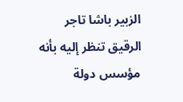الزبير باشا تاجر الرقيق تنظر إليه بأنه مؤسس دولة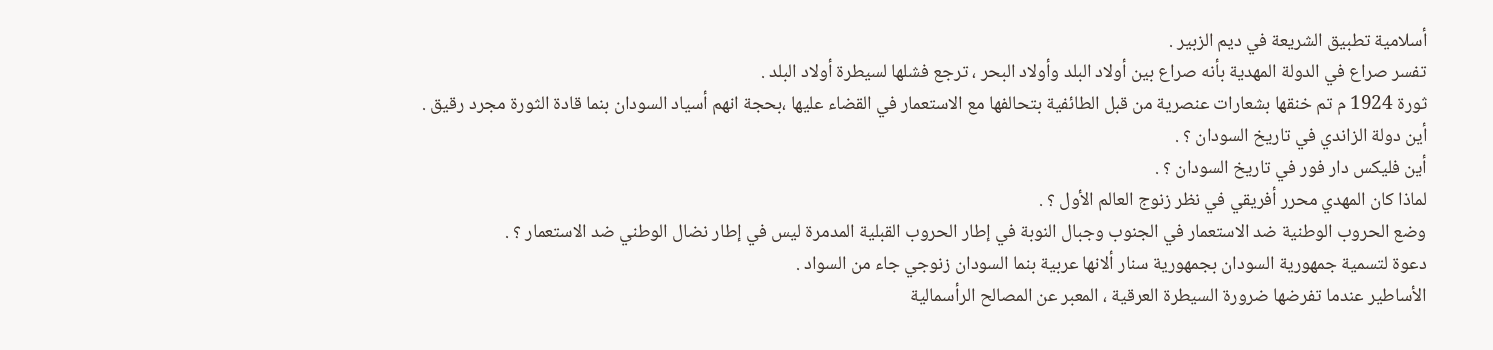أسلامية تطبيق الشريعة في ديم الزبير .
تفسر صراع في الدولة المهدية بأنه صراع بين أولاد البلد وأولاد البحر ، ترجع فشلها لسيطرة أولاد البلد .
ثورة 1924 م تم خنقها بشعارات عنصرية من قبل الطائفية بتحالفها مع الاستعمار في القضاء عليها ،بحجة انهم أسياد السودان بنما قادة الثورة مجرد رقيق .
أين دولة الزاندي في تاريخ السودان ؟ .
أين فليكس دار فور في تاريخ السودان ؟ .
لماذا كان المهدي محرر أفريقي في نظر زنوج العالم الأول ؟ .
وضع الحروب الوطنية ضد الاستعمار في الجنوب وجبال النوبة في إطار الحروب القبلية المدمرة ليس في إطار نضال الوطني ضد الاستعمار ؟ .
دعوة لتسمية جمهورية السودان بجمهورية سنار ألانها عربية بنما السودان زنوجي جاء من السواد .
الأساطير عندما تفرضها ضرورة السيطرة العرقية ، المعبر عن المصالح الرأسمالية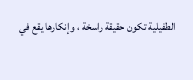الطفيلية تكون حقيقة راسخة ، وإنكارها يقع في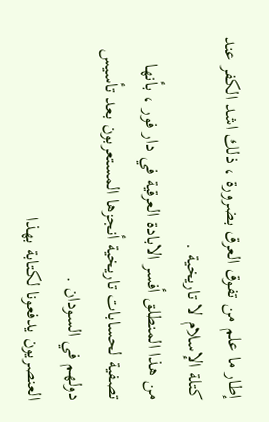إطار ما علم من تفوق العرق بضرورة ، ذلك اشد الكفر عند كتلة الإسلام لا تاريخية .
من هذا المنطلق أفسر الابادة العرقية في دار فور ، بأنها تصفية لحسابات تاريخية أنجزها المستعربون بعد تأسيس دولهم في السودان .
العنصريون يدفعونا لكتابة بهذا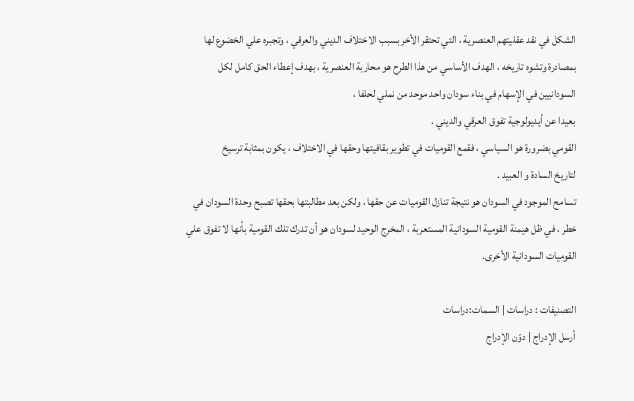الشكل في نقد عقليتهم العنصرية ، التي تحتقر الأخر بسبب الاختلاف الديني والعرقي ، وتجبره علي الخضوع لها بمصادرة وتشوه تاريخه ، الهدف الأساسي من هذا الطرح هو محاربة العنصرية ، بهدف إعطاء الحق كامل لكل السودانيين في الإسهام في بناء سودان واحد موحد من نملي لحلفا ،
بعيدا عن أيديولوجية تفوق العرقي والديني .
القومي بضرورة هو السياسي ، فقمع القوميات في تطوير بقافيتها وحقها في الاختلاف ، يكون بمثابة ترسيخ
لتاريخ السادة و العبيد .
تسامح الموجود في السودان هو نتيجة تنازل القوميات عن حقها ، ولكن بعد مطالبتها بحقها تصبح وحدة السودان في خطر ، في ظل هيمنة القومية السودانية المستعربة ، المخرج الوحيد لسودان هو أن تدرك تلك القومية بأنها لا تفوق علي القوميات السودانية الأخرى.

التصنيفات : دراسات | السمات:دراسات
أرسل الإدراج | دوّن الإدراج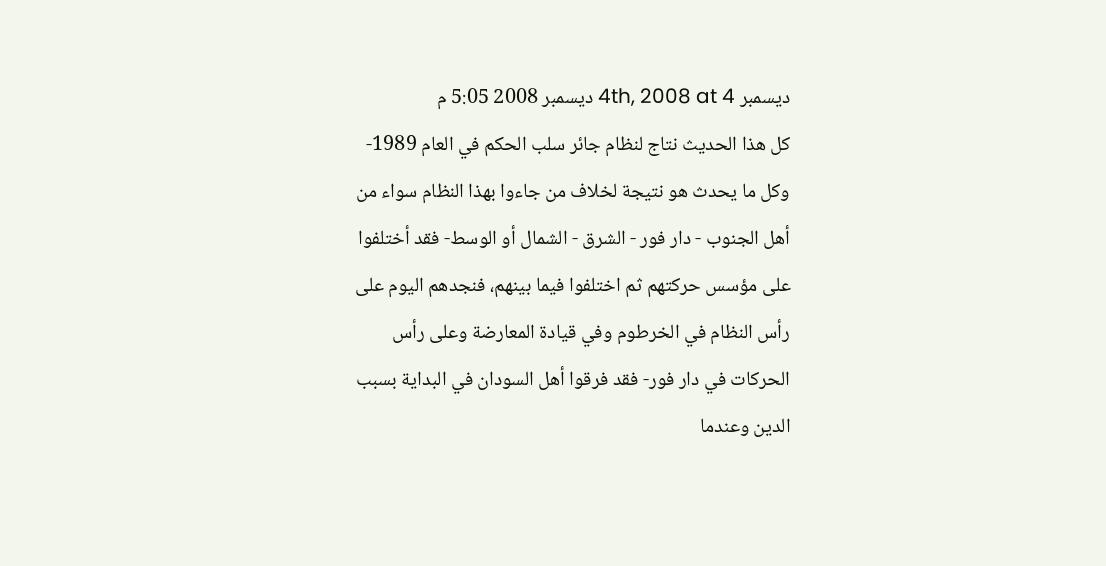ديسمبر 4th, 2008 at 4 ديسمبر 2008 5:05 م
كل هذا الحديث نتاج لنظام جائر سلب الحكم في العام 1989- وكل ما يحدث هو نتيجة لخلاف من جاءوا بهذا النظام سواء من أهل الجنوب - دار فور - الشرق - الشمال أو الوسط- فقد أختلفوا على مؤسس حركتهم ثم اختلفوا فيما بينهم، فنجدهم اليوم على رأس النظام في الخرطوم وفي قيادة المعارضة وعلى رأس الحركات في دار فور- فقد فرقوا أهل السودان في البداية بسبب الدين وعندما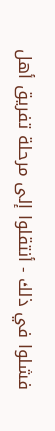فشلوا في ذلك - أنتقلوا إلى مرحلة تفريق أهل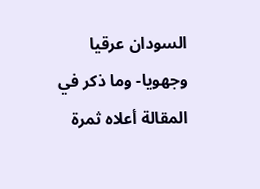السودان عرقيا وجهويا- وما ذكر في المقالة أعلاه ثمرة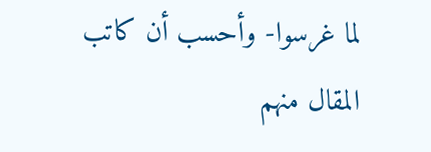لما غرسوا- وأحسب أن كاتب المقال منهم